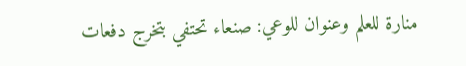منارة للعلم وعنوان للوعي: صنعاء تحتفي بتخرج دفعات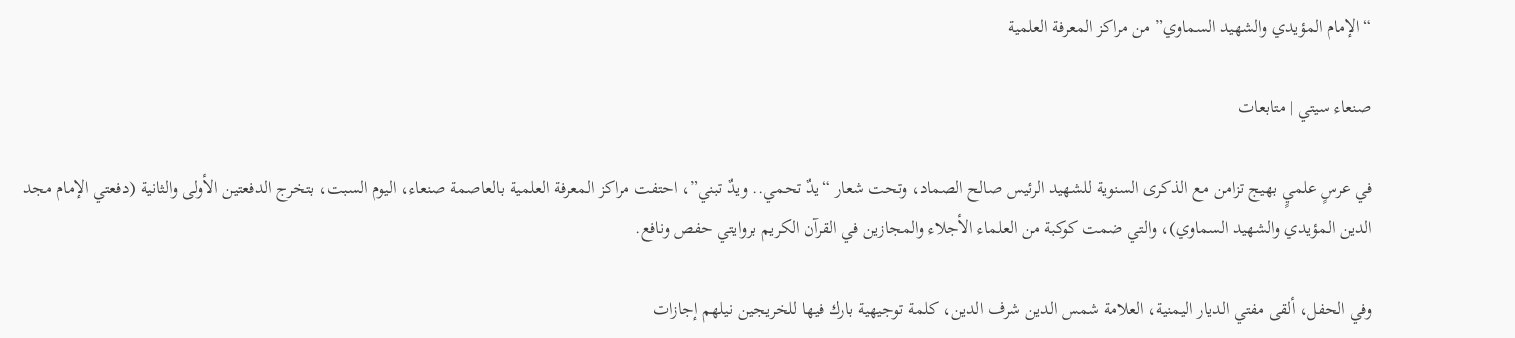“الإمام المؤيدي والشهيد السماوي” من مراكز المعرفة العلمية

صنعاء سيتي | متابعات

في عرسٍ علميٍ بهيج تزامن مع الذكرى السنوية للشهيد الرئيس صالح الصماد، وتحت شعار “يدٌ تحمي.. ويدٌ تبني”، احتفت مراكز المعرفة العلمية بالعاصمة صنعاء، اليوم السبت، بتخرج الدفعتين الأولى والثانية (دفعتي الإمام مجد الدين المؤيدي والشهيد السماوي)، والتي ضمت كوكبة من العلماء الأجلاء والمجازين في القرآن الكريم بروايتي حفص ونافع.

وفي الحفل، ألقى مفتي الديار اليمنية، العلامة شمس الدين شرف الدين، كلمة توجيهية بارك فيها للخريجين نيلهم إجازات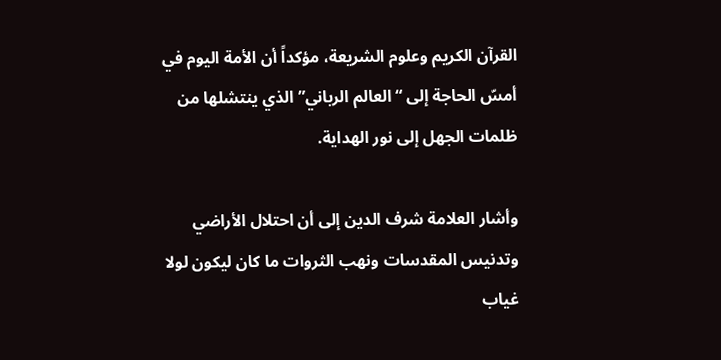القرآن الكريم وعلوم الشريعة، مؤكداً أن الأمة اليوم في أمسّ الحاجة إلى “العالم الرباني” الذي ينتشلها من ظلمات الجهل إلى نور الهداية.

وأشار العلامة شرف الدين إلى أن احتلال الأراضي وتدنيس المقدسات ونهب الثروات ما كان ليكون لولا غياب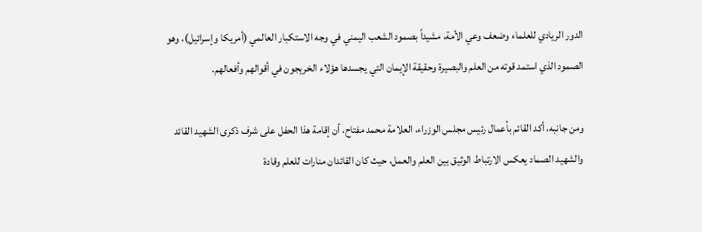الدور الريادي للعلماء وضعف وعي الأمة، مشيداً بصمود الشعب اليمني في وجه الاستكبار العالمي (أمريكا وإسرائيل)، وهو الصمود الذي استمد قوته من العلم والبصيرة وحقيقة الإيمان التي يجسدها هؤلاء الخريجون في أقوالهم وأفعالهم.

ومن جانبه، أكد القائم بأعمال رئيس مجلس الوزراء، العلامة محمد مفتاح، أن إقامة هذا الحفل على شرف ذكرى الشهيد القائد والشهيد الصماد يعكس الارتباط الوثيق بين العلم والعمل، حيث كان القائدان منارات للعلم وقادة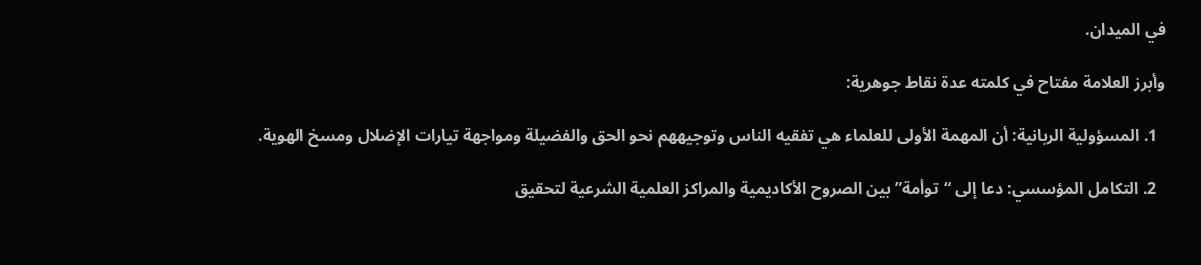في الميدان.

وأبرز العلامة مفتاح في كلمته عدة نقاط جوهرية:

  1. المسؤولية الربانية: أن المهمة الأولى للعلماء هي تفقيه الناس وتوجيههم نحو الحق والفضيلة ومواجهة تيارات الإضلال ومسخ الهوية.

  2. التكامل المؤسسي: دعا إلى “توأمة” بين الصروح الأكاديمية والمراكز العلمية الشرعية لتحقيق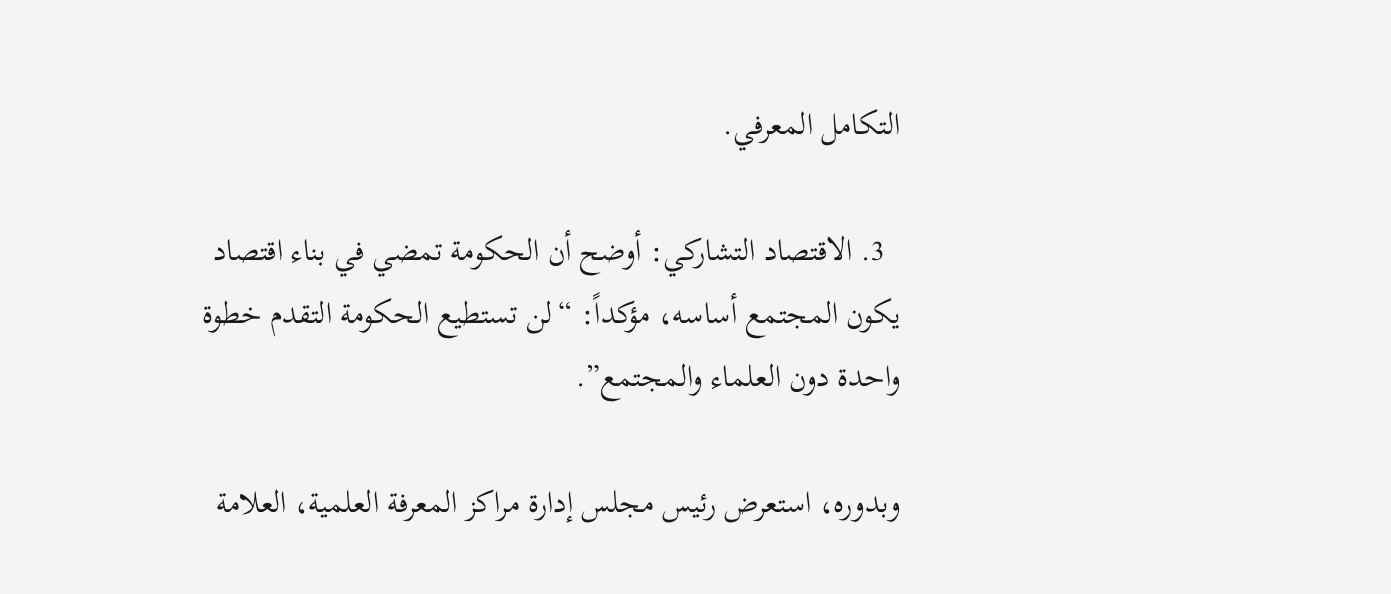التكامل المعرفي.

  3. الاقتصاد التشاركي: أوضح أن الحكومة تمضي في بناء اقتصاد يكون المجتمع أساسه، مؤكداً: “لن تستطيع الحكومة التقدم خطوة واحدة دون العلماء والمجتمع”.

وبدوره، استعرض رئيس مجلس إدارة مراكز المعرفة العلمية، العلامة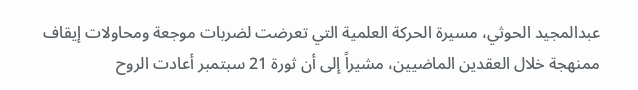عبدالمجيد الحوثي، مسيرة الحركة العلمية التي تعرضت لضربات موجعة ومحاولات إيقاف ممنهجة خلال العقدين الماضيين، مشيراً إلى أن ثورة 21 سبتمبر أعادت الروح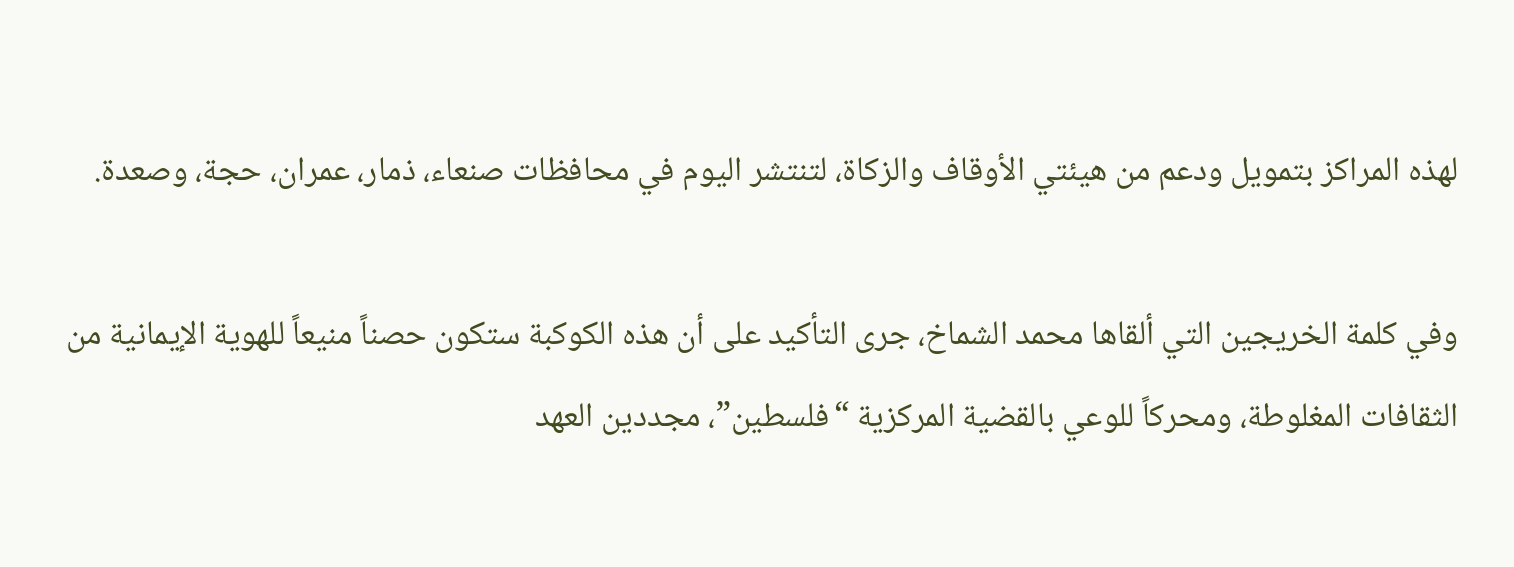لهذه المراكز بتمويل ودعم من هيئتي الأوقاف والزكاة، لتنتشر اليوم في محافظات صنعاء، ذمار، عمران، حجة، وصعدة.

وفي كلمة الخريجين التي ألقاها محمد الشماخ، جرى التأكيد على أن هذه الكوكبة ستكون حصناً منيعاً للهوية الإيمانية من الثقافات المغلوطة، ومحركاً للوعي بالقضية المركزية “فلسطين”، مجددين العهد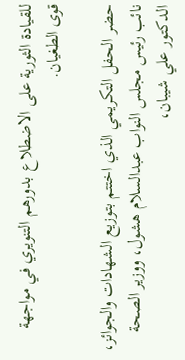للقيادة الثورية على الاضطلاع بدورهم التنويري في مواجهة قوى الطغيان.

حضر الحفل التكريمي الذي اختتم بتوزيع الشهادات والجوائز، نائب رئيس مجلس النواب عبدالسلام هشول، ووزير الصحة الدكتور علي شيبان،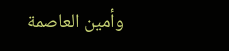وأمين العاصمة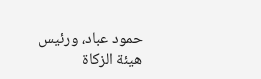حمود عباد، ورئيس هيئة الزكاة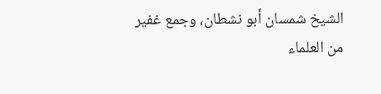الشيخ شمسان أبو نشطان، وجمع غفير من العلماء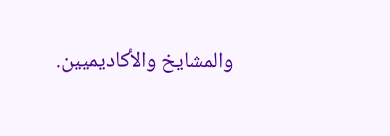والمشايخ والأكاديميين.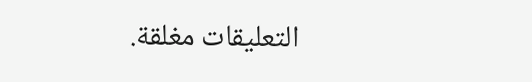التعليقات مغلقة.